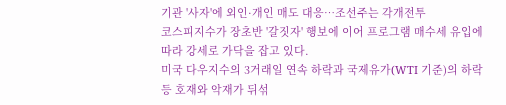기관 '사자'에 외인·개인 매도 대응…조선주는 각개전투
코스피지수가 장초반 '갈짓자' 행보에 이어 프로그램 매수세 유입에 따라 강세로 가닥을 잡고 있다.
미국 다우지수의 3거래일 연속 하락과 국제유가(WTI 기준)의 하락 등 호재와 악재가 뒤섞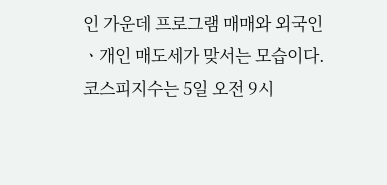인 가운데 프로그램 매매와 외국인ㆍ개인 매도세가 맞서는 모습이다.
코스피지수는 5일 오전 9시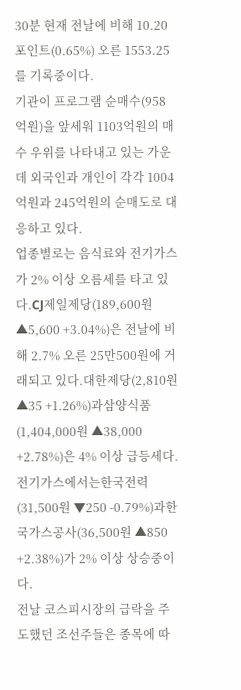30분 현재 전날에 비해 10.20포인트(0.65%) 오른 1553.25를 기록중이다.
기관이 프로그램 순매수(958억원)을 앞세워 1103억원의 매수 우위를 나타내고 있는 가운데 외국인과 개인이 각각 1004억원과 245억원의 순매도로 대응하고 있다.
업종별로는 음식료와 전기가스가 2% 이상 오름세를 타고 있다.CJ제일제당(189,600원 ▲5,600 +3.04%)은 전날에 비해 2.7% 오른 25만500원에 거래되고 있다.대한제당(2,810원 ▲35 +1.26%)과삼양식품(1,404,000원 ▲38,000 +2.78%)은 4% 이상 급등세다.
전기가스에서는한국전력(31,500원 ▼250 -0.79%)과한국가스공사(36,500원 ▲850 +2.38%)가 2% 이상 상승중이다.
전날 코스피시장의 급락을 주도했던 조선주들은 종목에 따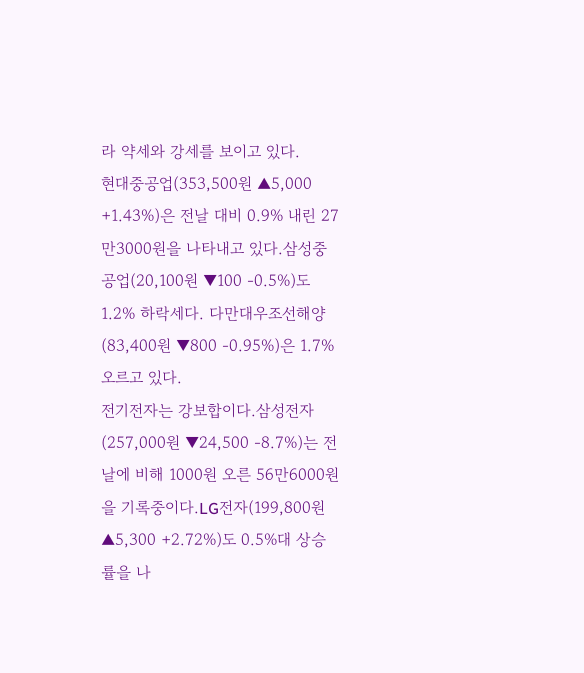라 약세와 강세를 보이고 있다.
현대중공업(353,500원 ▲5,000 +1.43%)은 전날 대비 0.9% 내린 27만3000원을 나타내고 있다.삼성중공업(20,100원 ▼100 -0.5%)도 1.2% 하락세다. 다만대우조선해양(83,400원 ▼800 -0.95%)은 1.7% 오르고 있다.
전기전자는 강보합이다.삼성전자(257,000원 ▼24,500 -8.7%)는 전날에 비해 1000원 오른 56만6000원을 기록중이다.LG전자(199,800원 ▲5,300 +2.72%)도 0.5%대 상승률을 나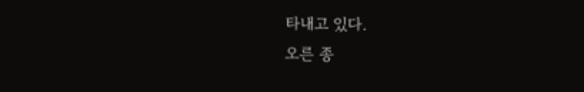타내고 있다.
오른 종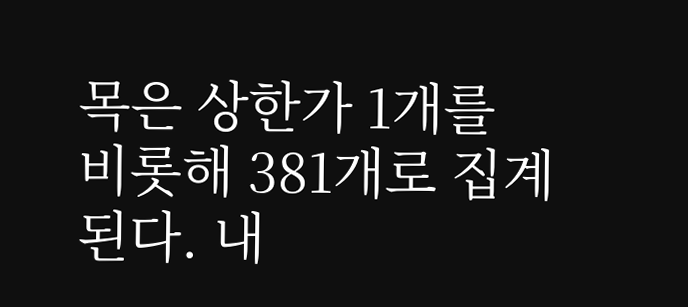목은 상한가 1개를 비롯해 381개로 집계된다. 내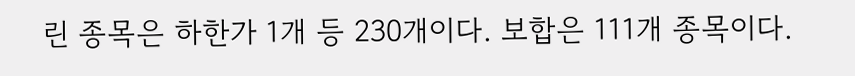린 종목은 하한가 1개 등 230개이다. 보합은 111개 종목이다.